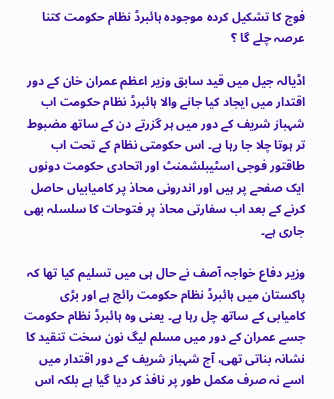فوج کا تشکیل کردہ موجودہ ہائبرڈ نظام حکومت کتنا عرصہ چلے گا ؟

اڈیالہ جیل میں قید سابق وزیر اعظم عمران خان کے دور اقتدار میں ایجاد کیا جانے والا ہائبرڈ نظام حکومت اب شہباز شریف کے دور میں ہر گزرتے دن کے ساتھ مضبوط تر ہوتا چلا جا رہا ہے۔ اس حکومتی نظام کے تحت اب طاقتور فوجی اسٹیبلشمنٹ اور اتحادی حکومت دونوں ایک صفحے پر ہیں اور اندرونی محاذ پر کامیابیاں حاصل کرنے کے بعد اب سفارتی محاذ پر فتوحات کا سلسلہ بھی جاری ہے۔

وزیر دفاع خواجہ آصف نے حال ہی میں تسلیم کیا تھا کہ پاکستان میں ہائبرڈ نظام حکومت رائج ہے اور بڑی کامیابی کے ساتھ چل رہا ہے۔ یعنی وہ ہائبرڈ نظام حکومت جسے عمران کے دور میں مسلم لیگ نون سخت تنقید کا نشانہ بناتی تھی، آج شہباز شریف کے دور اقتدار میں اسے نہ صرف مکمل طور پر نافذ کر دیا گیا ہے بلکہ اس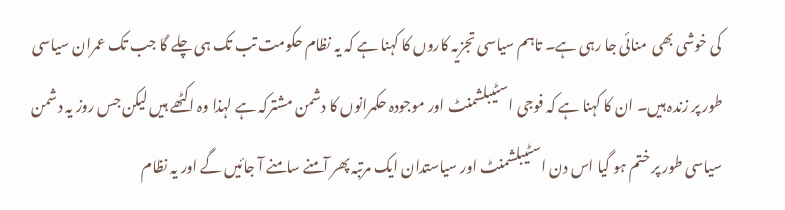کی خوشی بھی  منائی جا رہی ہے۔ تاہم سیاسی تجزیہ کاروں کا کہنا ہے کہ یہ نظام حکومت تب تک ہی چلے گا جب تک عمران سیاسی طور پر زندہ ہیں۔ ان کا کہنا ہے کہ فوجی اسٹیبلشمنٹ اور موجودہ حکمرانوں کا دشمن مشترکہ ہے لہذا وہ اکٹھے ہیں لیکن جس روز یہ دشمن سیاسی طور پر ختم ہو گیا اس دن اسٹیبلشمنٹ اور سیاستدان ایک مرتبہ پھر آمنے سامنے آ جائیں گے اور یہ نظام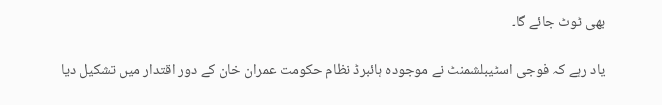بھی ٹوٹ جائے گا۔

یاد رہے کہ فوجی اسٹیبلشمنٹ نے موجودہ ہائبرڈ نظام حکومت عمران خان کے دور اقتدار میں تشکیل دیا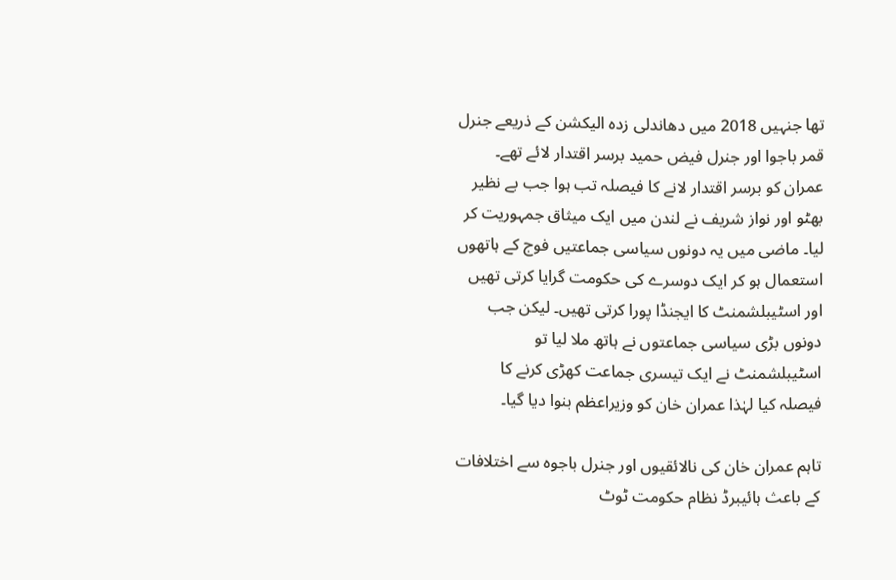تھا جنہیں 2018 میں دھاندلی زدہ الیکشن کے ذریعے جنرل قمر باجوا اور جنرل فیض حمید برسر اقتدار لائے تھے۔ عمران کو برسر اقتدار لانے کا فیصلہ تب ہوا جب بے نظیر بھٹو اور نواز شریف نے لندن میں ایک میثاق جمہوریت کر لیا۔ ماضی میں یہ دونوں سیاسی جماعتیں فوج کے ہاتھوں استعمال ہو کر ایک دوسرے کی حکومت گرایا کرتی تھیں اور اسٹیبلشمنٹ کا ایجنڈا پورا کرتی تھیں۔ لیکن جب دونوں بڑی سیاسی جماعتوں نے ہاتھ ملا لیا تو اسٹیبلشمنٹ نے ایک تیسری جماعت کھڑی کرنے کا فیصلہ کیا لہٰذا عمران خان کو وزیراعظم بنوا دیا گیا۔

تاہم عمران خان کی نالائقیوں اور جنرل باجوہ سے اختلافات کے باعث ہائیبرڈ نظام حکومت ٹوٹ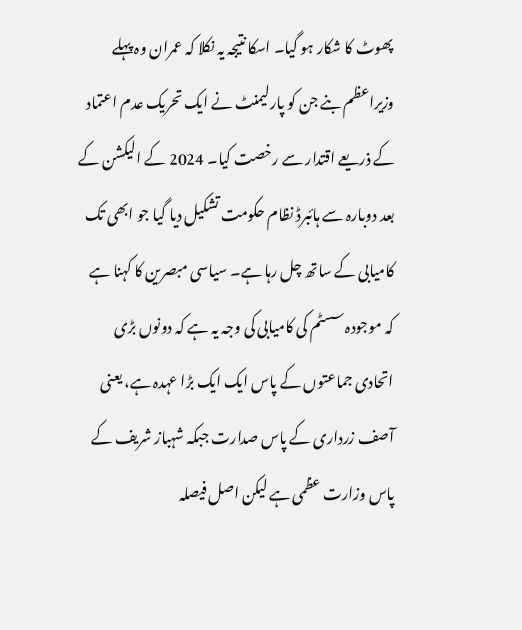پھوٹ کا شکار ہو گیا۔ اسکا نتیجہ یہ نکلا کہ عمران وہ پہلے وزیراعظم بنے جن کو پارلیمنٹ نے ایک تحریک عدم اعتماد کے ذریعے اقتدار سے رخصت کیا۔ 2024 کے الیکشن کے بعد دوبارہ سے ہائبرڈ نظام حکومت تشکیل دیا گیا جو ابھی تک کامیابی کے ساتھ چل رہا ہے۔ سیاسی مبصرین کا کہنا ہے کہ موجودہ سسٹم کی کامیابی کی وجہ یہ ہے کہ دونوں بڑی اتحادی جماعتوں کے پاس ایک ایک بڑا عہدہ ہے، یعنی آصف زرداری کے پاس صدارت جبکہ شہباز شریف کے پاس وزارت عظمی ہے لیکن اصل فیصلہ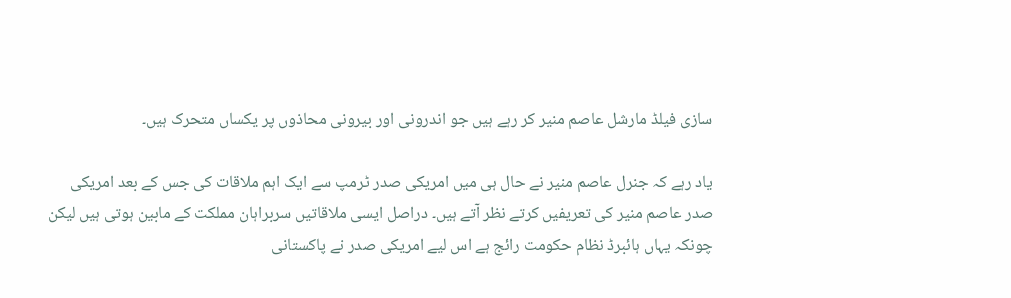سازی فیلڈ مارشل عاصم منیر کر رہے ہیں جو اندرونی اور بیرونی محاذوں پر یکساں متحرک ہیں۔

یاد رہے کہ جنرل عاصم منیر نے حال ہی میں امریکی صدر ٹرمپ سے ایک اہم ملاقات کی جس کے بعد امریکی صدر عاصم منیر کی تعریفیں کرتے نظر آتے ہیں۔ دراصل ایسی ملاقاتیں سربراہان مملکت کے مابین ہوتی ہیں لیکن چونکہ یہاں ہائبرڈ نظام حکومت رائج ہے اس لیے امریکی صدر نے پاکستانی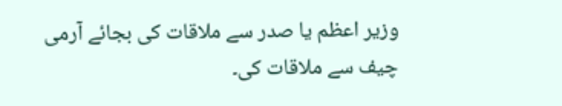وزیر اعظم یا صدر سے ملاقات کی بجائے آرمی چیف سے ملاقات کی۔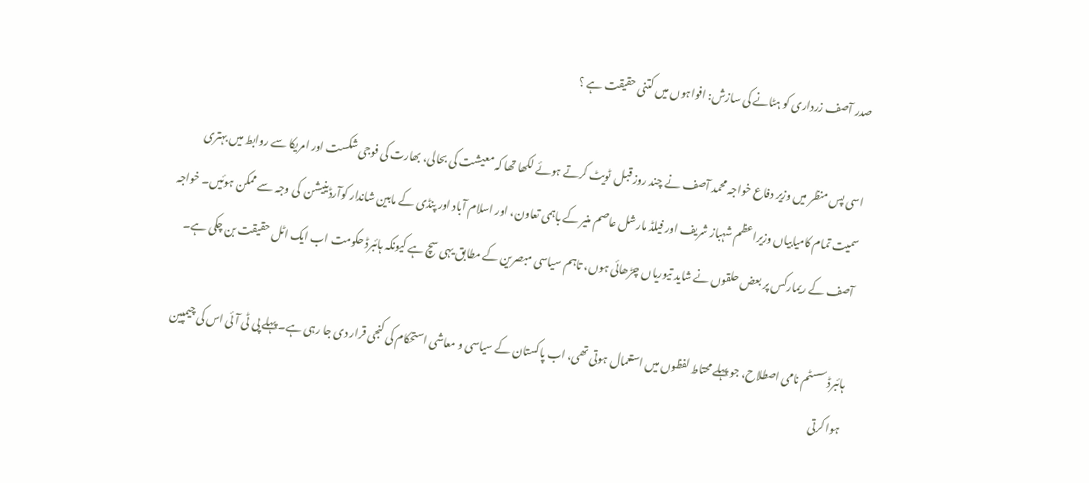صدر آصف زرداری کو ہٹانے کی سازش: افواہوں میں کتنی حقیقت ہے ؟

اسی پس منظر میں وزیر دفاع خواجہ محمد آصف نے چند روز قبل  ٹویٹ کرتے ہوئے لکھا تھا کہ معیشت کی بحالی، بھارت کی فوجی شکست اور امریکا سے روابط میں بہتری سمیت تمام کامیابیاں وزیراعظم شہباز شریف اور فیلڈ مارشل عاصم منیر کے باہمی تعاون، اور اسلام آباد اور پنڈی کے مابین شاندار کوآرڈینیشن  کی وجہ سے ممکن ہوئیں۔ خواجہ آصف کے ریمارکس پر بعض حلقوں نے شاید تیوریاں چڑھائی ہوں، تاہم سیاسی مبصرین کے مطابق یہی سچ ہے کیونکہ ہائبرڈ حکومت اب ایک اٹل حقیقت بن چکی ہے۔

ہائبرڈ سسٹم نامی اصطلاح، جو پہلے محتاط لفظوں میں استعمال ہوتی تھی، اب پاکستان کے سیاسی و معاشی استحکام کی کنجی قرار دی جا رہی ہے۔ پہلے پی ٹی آئی اس کی چیمپین ہوا کرتی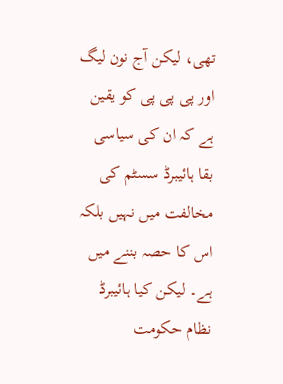تھی، لیکن آج نون لیگ اور پی پی پی کو یقین ہے کہ ان کی سیاسی بقا ہائیبرڈ سسٹم کی مخالفت میں نہیں بلکہ اس کا حصہ بننے میں ہے۔ لیکن کیا ہائیبرڈ نظام حکومت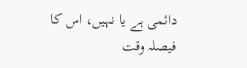دائمی ہے یا نہیں، اس کا فیصلہ وقت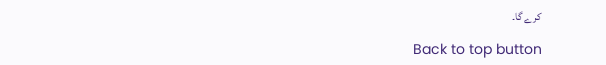کرے گا۔

Back to top button